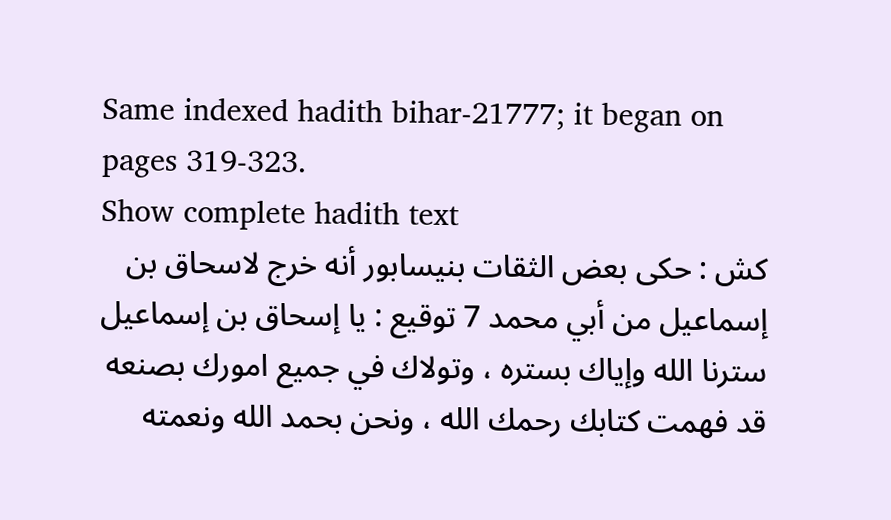Same indexed hadith bihar-21777; it began on pages 319-323.
Show complete hadith text
كش : حكى بعض الثقات بنيسابور أنه خرج لاسحاق بن إسماعيل من أبي محمد 7 توقيع : يا إسحاق بن إسماعيل سترنا الله وإياك بستره ، وتولاك في جميع امورك بصنعه قد فهمت كتابك رحمك الله ، ونحن بحمد الله ونعمته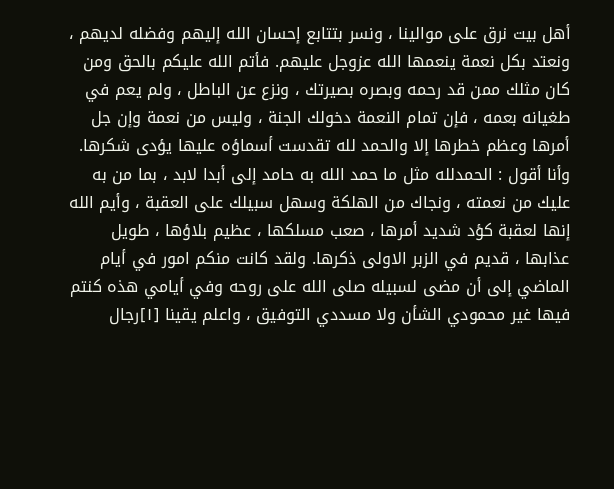أهل بيت نرق على موالينا ، ونسر بتتابع إحسان الله إليهم وفضله لديهم ، ونعتد بكل نعمة ينعمها الله عزوجل عليهم. فأتم الله عليكم بالحق ومن كان مثلك ممن قد رحمه وبصره بصيرتك ، ونزع عن الباطل ، ولم يعم في طغيانه بعمه ، فإن تمام النعمة دخولك الجنة ، وليس من نعمة وإن جل أمرها وعظم خطرها إلا والحمد لله تقدست أسماؤه عليها يؤدى شكرها. وأنا أقول : الحمدلله مثل ما حمد الله به حامد إلى أبدا لابد ، بما من به عليك من نعمته ، ونجاك من الهلكة وسهل سبيلك على العقبة ، وأيم الله إنها لعقبة كؤد شديد أمرها ، صعب مسلكها ، عظيم بلاؤها ، طويل عذابها ، قديم في الزبر الاولى ذكرها. ولقد كانت منكم امور في أيام الماضي إلى أن مضى لسبيله صلى الله على روحه وفي أيامي هذه كنتم فيها غير محمودي الشأن ولا مسددي التوفيق ، واعلم يقينا [١]رجال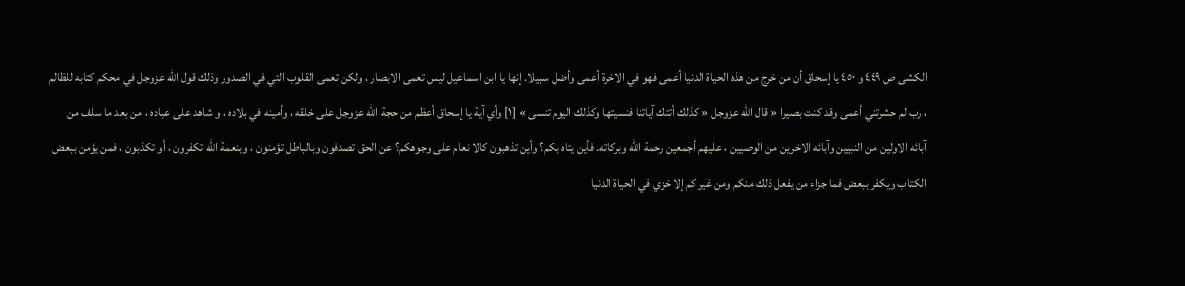الكشى ص ٤٤٩ و ٤٥٠ يا إسحاق أن من خرج من هذه الحياة الدنيا أعمى فهو في الاخرة أعمى وأضل سبيلا. إنها يا ابن اسماعيل ليس تعمى الابصار ، ولكن تعمى القلوب التي في الصدور وذلك قول الله عزوجل في محكم كتابه للظالم ، رب لم حشرتني أعمى وقد كنت بصيرا « قال الله عزوجل « كذلك أتتك آياتنا فنسيتها وكذلك اليوم تنسى » [١] وأي آية يا إسحاق أعظم من حجة الله عزوجل على خلقه ، وأمينه في بلاده ، و شاهد على عباده ، من بعد ما سلف من آبائه الاولين من النبيين وآبائه الاخرين من الوصيين ، عليهم أجمعين رحمة الله وبركاته. فأين يتاه بكم؟ وأين تذهبون كالا نعام على وجوهكم؟ عن الحق تصدفون وبالباطل تؤمنون ، وبنعمة الله تكفرون ، أو تكذبون ، فمن يؤمن ببعض الكتاب ويكفر ببعض فما جزاء من يفعل ذلك منكم ومن غير كم إلا خزي في الحياة الدنيا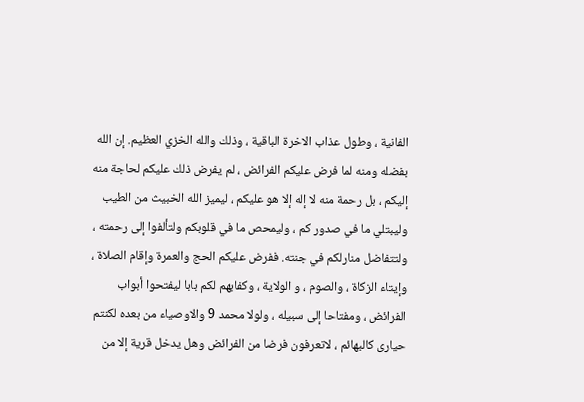الفانية ، وطول عذاب الاخرة الباقية ، وذلك والله الخزي العظيم. إن الله بفضله ومنه لما فرض عليكم الفرائض ، لم يفرض ذلك عليكم لحاجة منه إليكم ، بل رحمة منه لا إله إلا هو عليكم ، ليميز الله الخبيث من الطيب وليبتلي ما في صدور كم ، وليمحص ما في قلوبكم ولتألفوا إلى رحمته ، ولتتفاضل منارلكم في جنته. ففرض عليكم الحج والعمرة وإقام الصلاة ، وإيتاء الزكاة ، والصوم ، و الولاية ، وكفابهم لكم بابا ليفتحوا أبواب الفرائض ، ومفتاحا إلى سبيله ، ولولا محمد 9 والاوصياء من بعده لكنتم حيارى كالبهائم ، لاتعرفون فرضا من الفرائض وهل يدخل قرية إلا من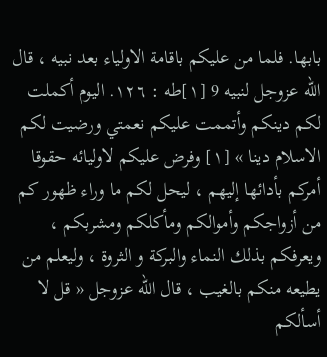بابها. فلما من عليكم باقامة الاولياء بعد نبيه ، قال الله عزوجل لنبيه 9 [١]طه : ١٢٦. اليوم أكملت لكم دينكم وأتممت عليكم نعمتي ورضيت لكم الاسلام دينا » [١] وفرض عليكم لاوليائه حقوقا أمركم بأدائها إليهم ، ليحل لكم ما وراء ظهور كم من أزواجكم وأموالكم ومأكلكم ومشربكم ، ويعرفكم بذلك النماء والبركة و الثروة ، وليعلم من يطيعه منكم بالغيب ، قال الله عزوجل « قل لا أسألكم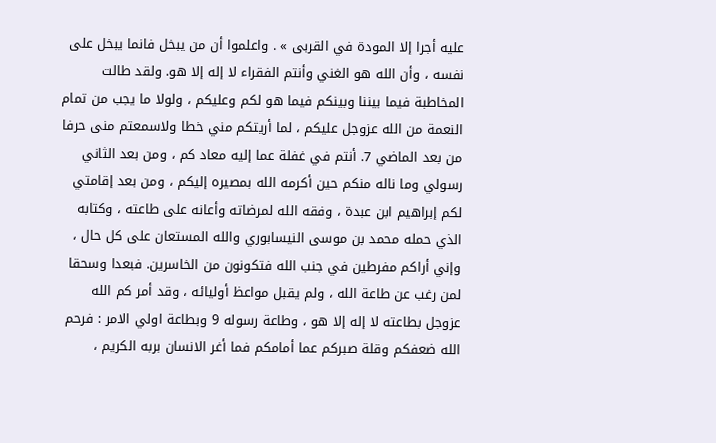عليه أجرا إلا المودة في القربى » . واعلموا أن من يبخل فانما يبخل على نفسه ، وأن الله هو الغني وأنتم الفقراء لا إله إلا هو. ولقد طالت المخاطبة فيما بيننا وبينكم فيما هو لكم وعليكم ، ولولا ما يجب من تمام النعمة من الله عزوجل عليكم ، لما أريتكم مني خطا ولاسمعتم منى حرفا من بعد الماضي 7. أنتم في غفلة عما إليه معاد كم ، ومن بعد الثاني رسولي وما ناله منكم حين أكرمه الله بمصيره إليكم ، ومن بعد إقامتي لكم إبراهيم ابن عبدة ، وفقه الله لمرضاته وأعانه على طاعته ، وكتابه الذي حمله محمد بن موسى النيسابوري والله المستعان على كل حال ، وإني أراكم مفرطين في جنب الله فتكونون من الخاسرين. فبعدا وسحقا لمن رغب عن طاعة الله ، ولم يقبل مواعظ أوليائه ، وقد أمر كم الله عزوجل بطاعته لا إله إلا هو ، وطاعة رسوله 9 وبطاعة اولي الامر : فرحم الله ضعفكم وقلة صبركم عما أمامكم فما أغر الانسان بربه الكريم ،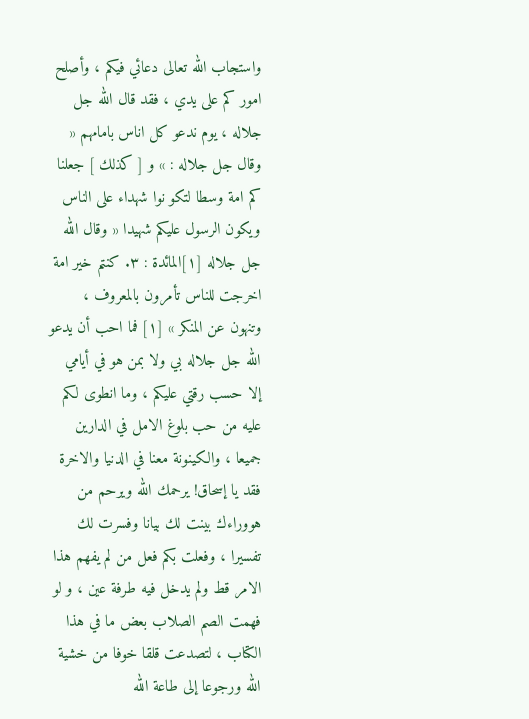واستجاب الله تعالى دعائي فيكم ، وأصلح امور كم على يدي ، فقد قال الله جل جلاله ، يوم ندعو كل اناس بامامهم « وقال جل جلاله : » و [ كذلك ] جعلنا كم امة وسطا لتكو نوا شهداء على الناس ويكون الرسول عليكم شهيدا « وقال الله جل جلاله [١]المائدة : ٣. كنتم خير امة اخرجت للناس تأمرون بالمعروف ، وتنهون عن المنكر » [١] فما احب أن يدعو الله جل جلاله بي ولا بمن هو في أيامي إلا حسب رقتي عليكم ، وما انطوى لكم عليه من حب بلوغ الامل في الدارين جميعا ، والكينونة معنا في الدنيا والاخرة فقد يا إسحاق! يرحمك الله ويرحم من هووراءك بينت لك بيانا وفسرت لك تفسيرا ، وفعلت بكم فعل من لم يفهم هذا الامر قط ولم يدخل فيه طرفة عين ، و لو فهمت الصم الصلاب بعض ما في هذا الكتاب ، لتصدعت قلقا خوفا من خشية الله ورجوعا إلى طاعة الله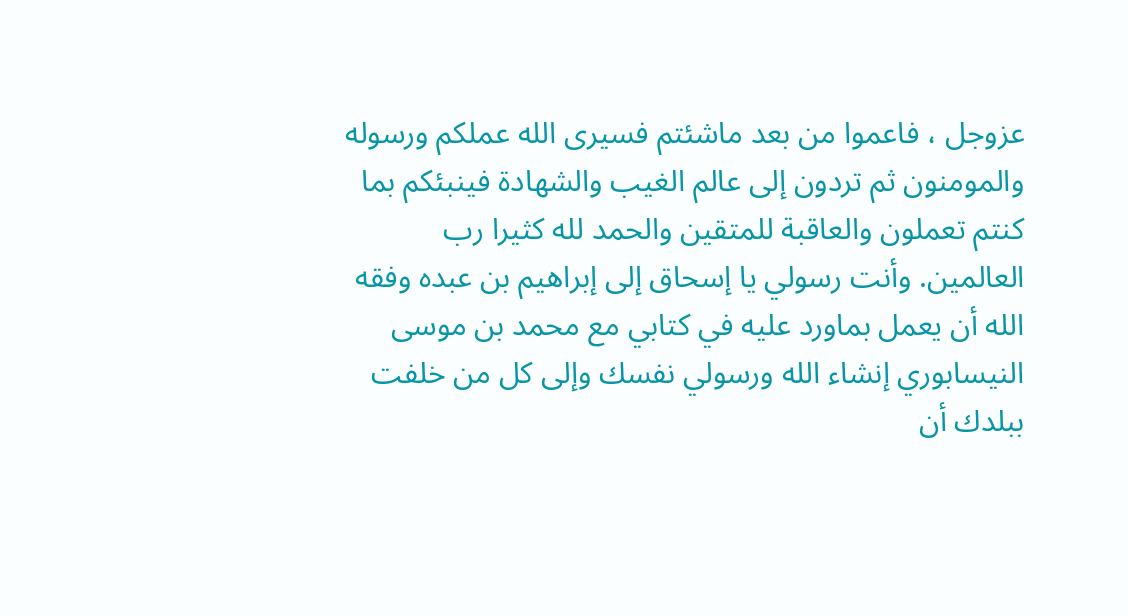عزوجل ، فاعموا من بعد ماشئتم فسيرى الله عملكم ورسوله والمومنون ثم تردون إلى عالم الغيب والشهادة فينبئكم بما كنتم تعملون والعاقبة للمتقين والحمد لله كثيرا رب العالمين. وأنت رسولي يا إسحاق إلى إبراهيم بن عبده وفقه الله أن يعمل بماورد عليه في كتابي مع محمد بن موسى النيسابوري إنشاء الله ورسولي نفسك وإلى كل من خلفت ببلدك أن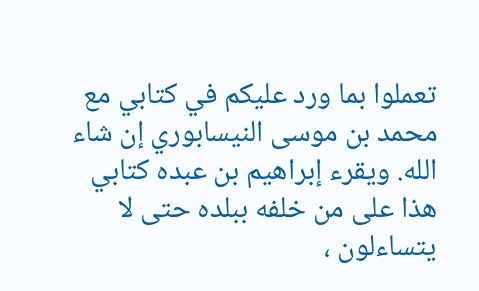تعملوا بما ورد عليكم في كتابي مع محمد بن موسى النيسابوري إن شاء الله. ويقرء إبراهيم بن عبده كتابي هذا على من خلفه ببلده حتى لا يتساءلون ،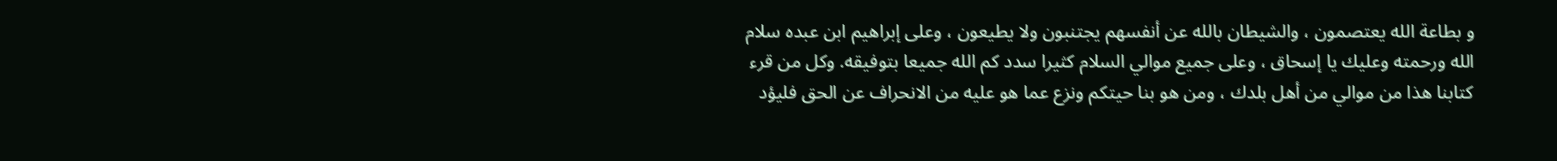و بطاعة الله يعتصمون ، والشيطان بالله عن أنفسهم يجتنبون ولا يطيعون ، وعلى إبراهيم ابن عبده سلام الله ورحمته وعليك يا إسحاق ، وعلى جميع موالي السلام كثيرا سدد كم الله جميعا بتوفيقه. وكل من قرء كتابنا هذا من موالي من أهل بلدك ، ومن هو بنا حيتكم ونزع عما هو عليه من الانحراف عن الحق فليؤد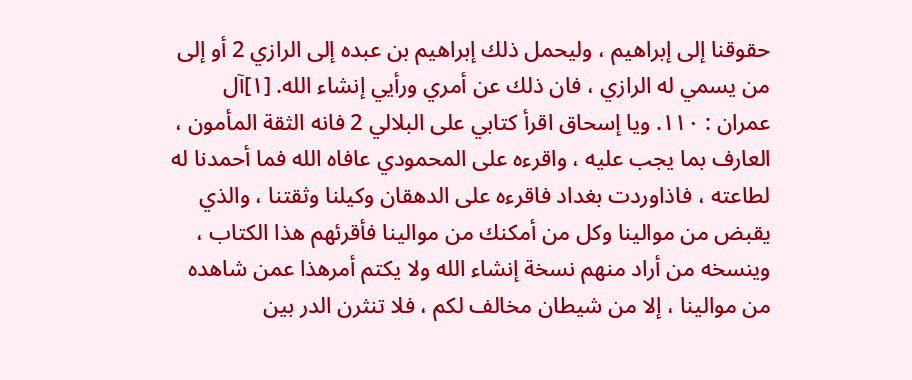حقوقنا إلى إبراهيم ، وليحمل ذلك إبراهيم بن عبده إلى الرازي 2 أو إلى من يسمي له الرازي ، فان ذلك عن أمري ورأيي إنشاء الله. [١]آل عمران : ١١٠. ويا إسحاق اقرأ كتابي على البلالي 2 فانه الثقة المأمون ، العارف بما يجب عليه ، واقرءه على المحمودي عافاه الله فما أحمدنا له لطاعته ، فاذاوردت بغداد فاقرءه على الدهقان وكيلنا وثقتنا ، والذي يقبض من موالينا وكل من أمكنك من موالينا فأقرئهم هذا الكتاب ، وينسخه من أراد منهم نسخة إنشاء الله ولا يكتم أمرهذا عمن شاهده من موالينا ، إلا من شيطان مخالف لكم ، فلا تنثرن الدر بين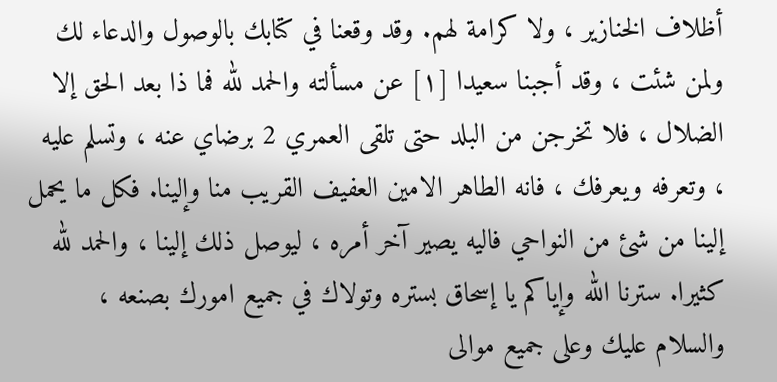أظلاف الخنازير ، ولا كرامة لهم. وقد وقعنا في كتابك بالوصول والدعاء لك ولمن شئت ، وقد أجبنا سعيدا [١] عن مسألته والحمد لله فما ذا بعد الحق إلا الضلال ، فلا تخرجن من البلد حتى تلقى العمري 2 برضاي عنه ، وتسلم عليه ، وتعرفه ويعرفك ، فانه الطاهر الامين العفيف القريب منا وإلينا. فكل ما يحمل إلينا من شئ من النواحي فاليه يصير آخر أمره ، ليوصل ذلك إلينا ، والحمد لله كثيرا. سترنا الله وإياكم يا إسحاق بستره وتولاك في جميع امورك بصنعه ، والسلام عليك وعلى جميع موالى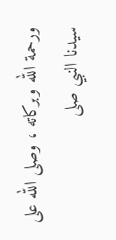ورحمة الله وبركاته ، وصلى الله على سيدنا النبي صلى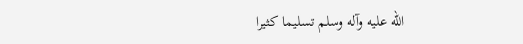الله عليه وآله وسلم تسليما كثيرا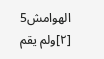الهوامش5
[٢]ولم يقم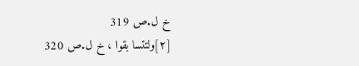خ ل.ص 319
[٢]ولتتسا بقوا ، خ ل.ص 320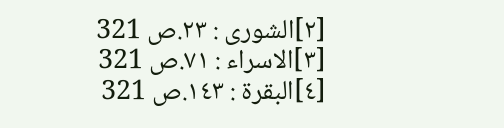[٢]الشورى : ٢٣.ص 321
[٣]الاسراء : ٧١.ص 321
[٤]البقرة : ١٤٣.ص 321